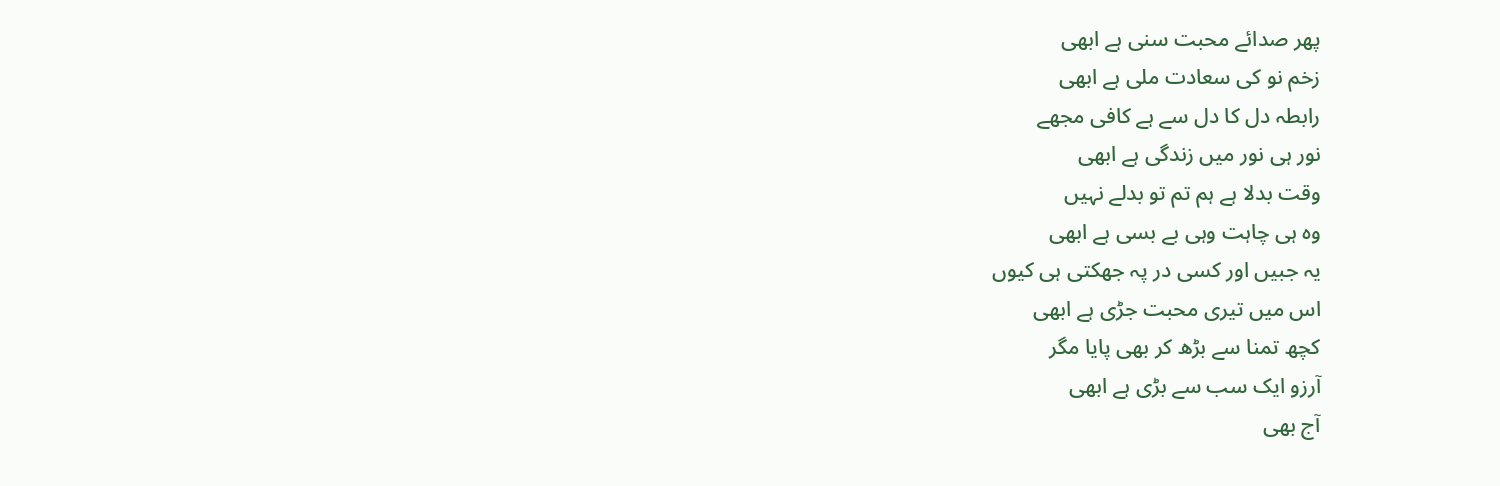پھر صدائے محبت سنی ہے ابھی
زخم نو کی سعادت ملی ہے ابھی
رابطہ دل کا دل سے ہے کافی مجھے
نور ہی نور میں زندگی ہے ابھی
وقت بدلا ہے ہم تم تو بدلے نہیں
وہ ہی چاہت وہی بے بسی ہے ابھی
یہ جبیں اور کسی در پہ جھکتی ہی کیوں
اس میں تیری محبت جڑی ہے ابھی
کچھ تمنا سے بڑھ کر بھی پایا مگر
آرزو ایک سب سے بڑی ہے ابھی
آج بھی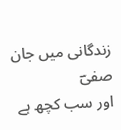زندگانی میں جان صفیؔ
اور سب کچھ ہے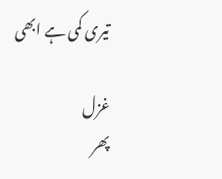تیری کمی ہے ابھی

غزل
پھر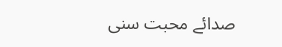صدائے محبت سنی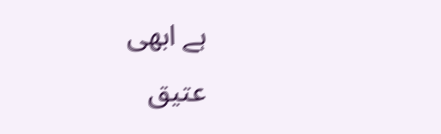ہے ابھی
عتیق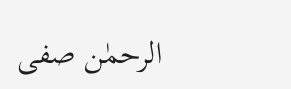الرحمٰن صفی